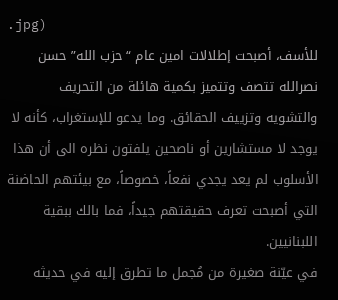.jpg)
للأسف، أصبحت إطلالات امين عام “حزب الله” حسن نصرالله تتصف وتتميز بكمية هائلة من التحريف والتشويه وتزييف الحقائق. وما يدعو للإستغراب، كأنه لا يوجد لا مستشارين أو ناصحين يلفتون نظره الى أن هذا الأسلوب لم يعد يجدي نفعاً، خصوصاً، مع بيئتهم الحاضنة التي أصبحت تعرف حقيقتهم جيداً، فما بالك ببقية اللبنانيين.
في عيّنة صغيرة من مُجمل ما تطرق إليه في حديثه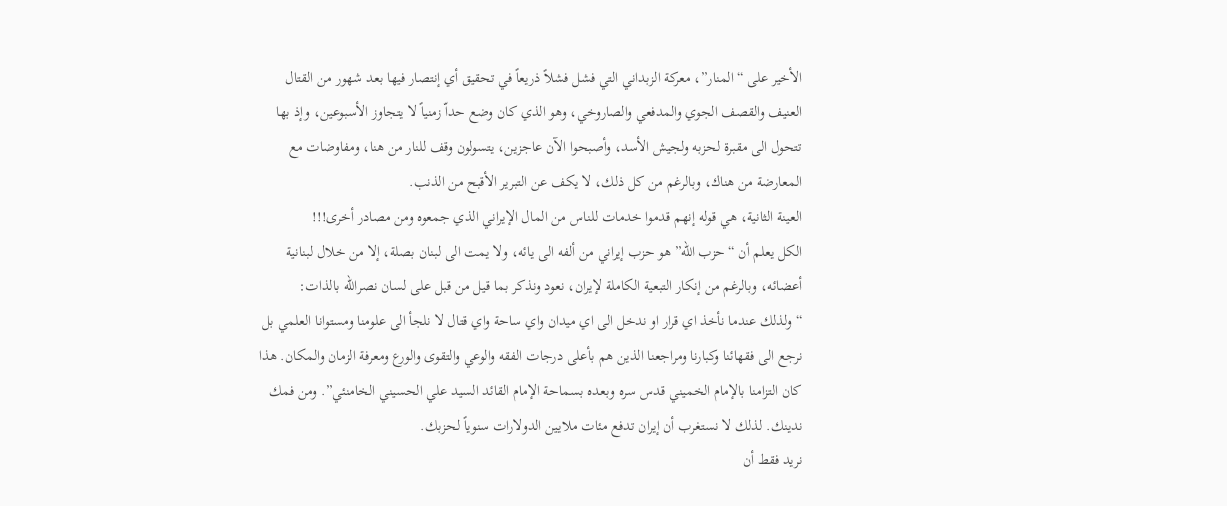الأخير على “المنار”، معركة الزبداني التي فشل فشلاً ذريعاً في تحقيق أي إنتصار فيها بعد شهور من القتال العنيف والقصف الجوي والمدفعي والصاروخي، وهو الذي كان وضع حداّ زمنياً لا يتجاوز الأسبوعين، وإذ بها تتحول الى مقبرة لحزبه ولجيش الأسد، وأصبحوا الآن عاجزين، يتسولون وقف للنار من هنا، ومفاوضات مع المعارضة من هناك، وبالرغم من كل ذلك، لا يكف عن التبرير الأقبح من الذنب.
العينة الثانية، هي قوله إنهم قدموا خدمات للناس من المال الإيراني الذي جمعوه ومن مصادر أخرى!!!
الكل يعلم أن “حزب الله” هو حزب إيراني من ألفه الى يائه، ولا يمت الى لبنان بصلة، إلا من خلال لبنانية أعضائه، وبالرغم من إنكار التبعية الكاملة لإيران، نعود ونذكر بما قيل من قبل على لسان نصرالله بالذات: “ولذلك عندما نأخذ اي قرار او ندخل الى اي ميدان واي ساحة واي قتال لا نلجأ الى علومنا ومستوانا العلمي بل نرجع الى فقهائنا وكبارنا ومراجعنا الذين هم بأعلى درجات الفقه والوعي والتقوى والورع ومعرفة الزمان والمكان. هذا كان التزامنا بالإمام الخميني قدس سره وبعده بسماحة الإمام القائد السيد علي الحسيني الخامنئي”. ومن فمك ندينك. لذلك لا نستغرب أن إيران تدفع مئات ملايين الدولارات سنوياً لحزبك.
نريد فقط أن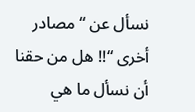نسأل عن “مصادر أخرى “!! هل من حقنا أن نسأل ما هي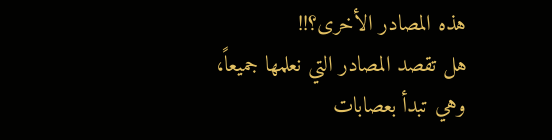هذه المصادر الأخرى؟!!
هل تقصد المصادر التي نعلمها جميعاً، وهي تبدأ بعصابات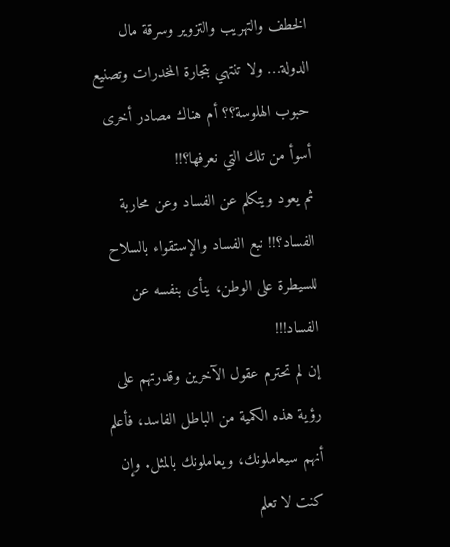الخطف والتهريب والتزوير وسرقة مال الدولة… ولا تنتهي بتجارة المخدرات وتصنيع حبوب الهلوسة؟؟ أم هناك مصادر أخرى أسوأ من تلك التي نعرفها؟!!
ثم يعود ويتكلم عن الفساد وعن محاربة الفساد؟!! نبع الفساد والإستقواء بالسلاح للسيطرة على الوطن، ينأى بنفسه عن الفساد!!!
إن لم تحترم عقول الآخرين وقدرتهم على رؤية هذه الكمية من الباطل الفاسد، فأعلم أنهم سيعاملونك، ويعاملونك بالمثل. وإن كنت لا تعلم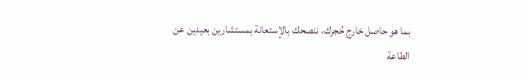بما هو حاصل خارج حُجرك، ننصحك بالإستعانة بمستشارين بعيدين عن الطاعة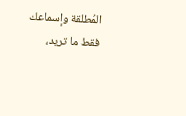المُطلقة وإسماعك فقط ما تريد،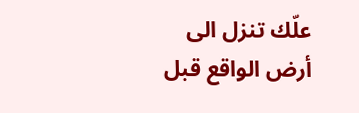علّك تنزل الى أرض الواقع قبل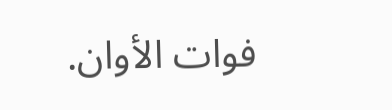فوات الأوان.